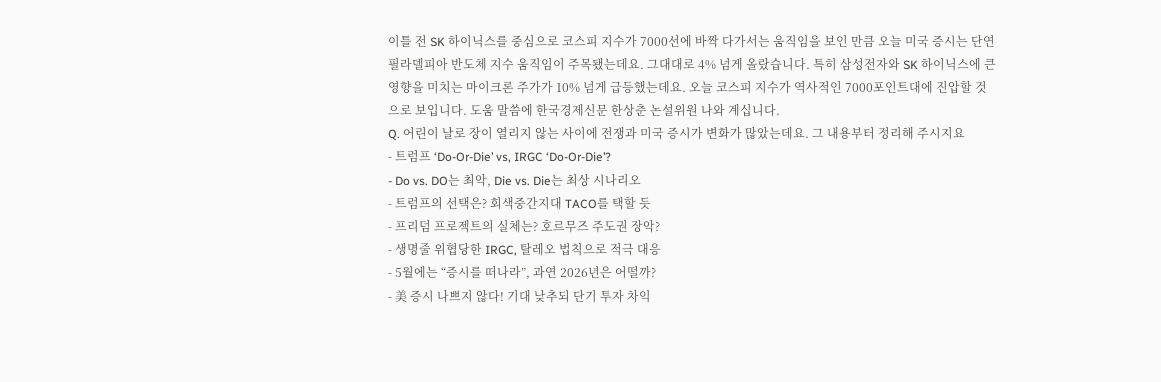이틀 전 SK 하이닉스를 중심으로 코스피 지수가 7000선에 바짝 다가서는 움직임을 보인 만큼 오늘 미국 증시는 단연 필라델피아 반도체 지수 움직임이 주목됐는데요. 그대대로 4% 넘게 올랐습니다. 특히 삼성전자와 SK 하이닉스에 큰 영향을 미치는 마이크론 주가가 10% 넘게 급등했는데요. 오늘 코스피 지수가 역사적인 7000포인트대에 진압할 것으로 보입니다. 도움 말씀에 한국경제신문 한상춘 논설위원 나와 계십니다.
Q. 어린이 날로 장이 열리지 않는 사이에 전쟁과 미국 증시가 변화가 많았는데요. 그 내용부터 정리해 주시지요
- 트럼프 ‘Do-Or-Die’ vs, IRGC ‘Do-Or-Die’?
- Do vs. DO는 최악, Die vs. Die는 최상 시나리오
- 트럼프의 선택은? 회색중간지대 TACO를 택할 듯
- 프리덤 프로젝트의 실체는? 호르무즈 주도권 장악?
- 생명줄 위협당한 IRGC, 탈레오 법칙으로 적극 대응
- 5월에는 “증시를 떠나라”, 과연 2026년은 어떨까?
- 美 증시 나쁘지 않다! 기대 낮추되 단기 투자 차익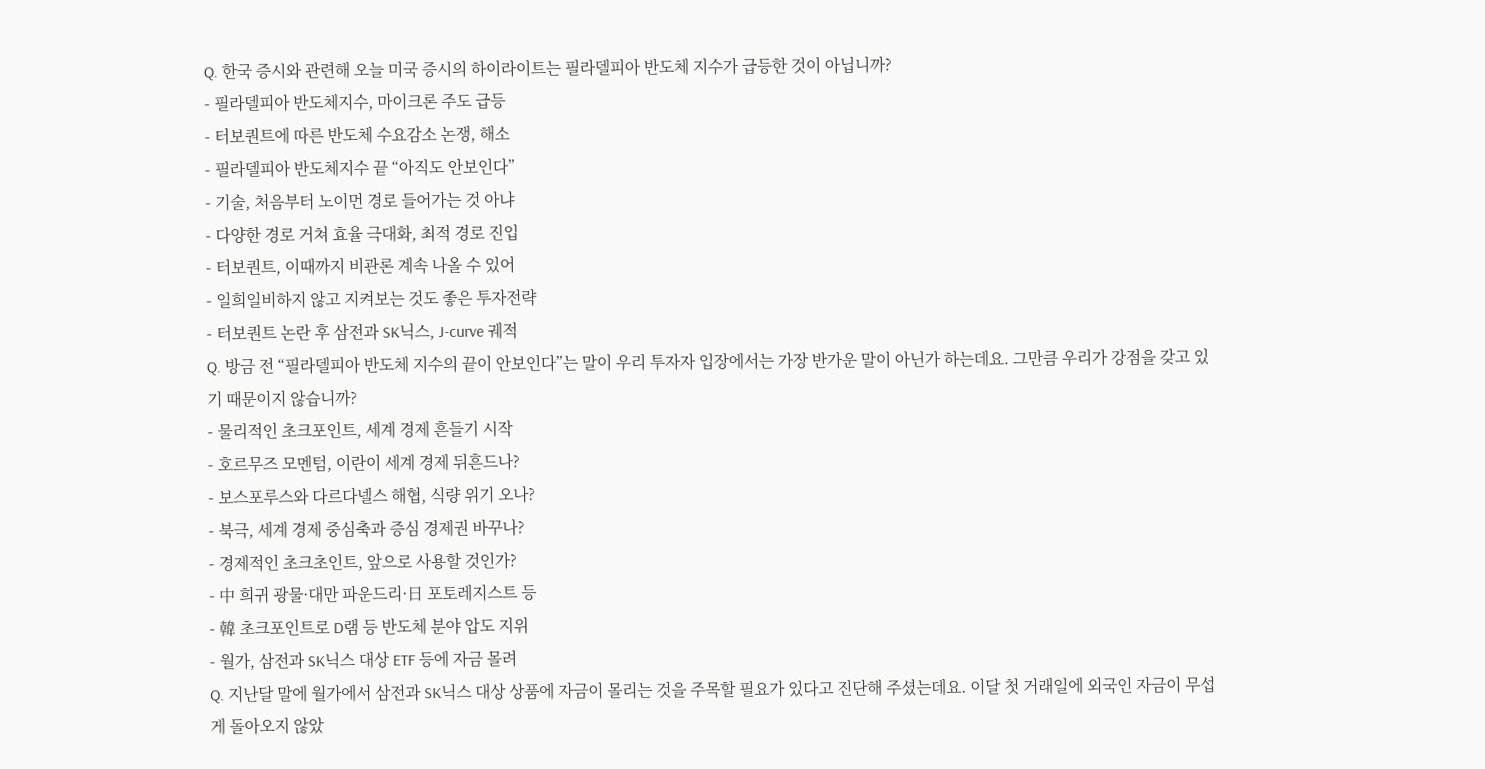Q. 한국 증시와 관련해 오늘 미국 증시의 하이라이트는 필라델피아 반도체 지수가 급등한 것이 아닙니까?
- 필라델피아 반도체지수, 마이크론 주도 급등
- 터보퀀트에 따른 반도체 수요감소 논쟁, 해소
- 필라델피아 반도체지수 끝 “아직도 안보인다”
- 기술, 처음부터 노이먼 경로 들어가는 것 아냐
- 다양한 경로 거쳐 효율 극대화, 최적 경로 진입
- 터보퀀트, 이때까지 비관론 계속 나올 수 있어
- 일희일비하지 않고 지켜보는 것도 좋은 투자전략
- 터보퀀트 논란 후 삼전과 SK닉스, J-curve 궤적
Q. 방금 전 “필라델피아 반도체 지수의 끝이 안보인다”는 말이 우리 투자자 입장에서는 가장 반가운 말이 아닌가 하는데요. 그만큼 우리가 강점을 갖고 있기 때문이지 않습니까?
- 물리적인 초크포인트, 세계 경제 흔들기 시작
- 호르무즈 모멘텀, 이란이 세계 경제 뒤흔드나?
- 보스포루스와 다르다넬스 해협, 식량 위기 오나?
- 북극, 세계 경제 중심축과 증심 경제권 바꾸나?
- 경제적인 초크초인트, 앞으로 사용할 것인가?
- 中 희귀 광물·대만 파운드리·日 포토레지스트 등
- 韓 초크포인트로 D램 등 반도체 분야 압도 지위
- 월가, 삼전과 SK닉스 대상 ETF 등에 자금 몰려
Q. 지난달 말에 월가에서 삼전과 SK닉스 대상 상품에 자금이 몰리는 것을 주목할 필요가 있다고 진단해 주셨는데요. 이달 첫 거래일에 외국인 자금이 무섭게 돌아오지 않았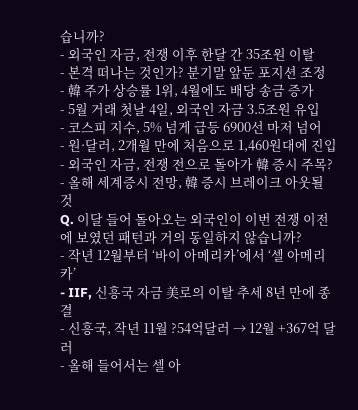습니까?
- 외국인 자금, 전쟁 이후 한달 간 35조원 이탈
- 본격 떠나는 것인가? 분기말 앞둔 포지션 조정
- 韓 주가 상승률 1위, 4월에도 배당 송금 증가
- 5월 거래 첫날 4일, 외국인 자금 3.5조원 유입
- 코스피 지수, 5% 넘게 급등 6900선 마저 넘어
- 원·달러, 2개월 만에 처음으로 1,460원대에 진입
- 외국인 자금, 전쟁 전으로 돌아가 韓 증시 주목?
- 올해 세계증시 전망, 韓 증시 브레이크 아웃될 것
Q. 이달 들어 돌아오는 외국인이 이번 전쟁 이전에 보였던 패턴과 거의 동일하지 않습니까?
- 작년 12월부터 ‘바이 아메리카’에서 ‘셀 아메리카’
- IIF, 신흥국 자금 美로의 이탈 추세 8년 만에 종결
- 신흥국, 작년 11월 ?54억달러 → 12월 +367억 달러
- 올해 들어서는 셀 아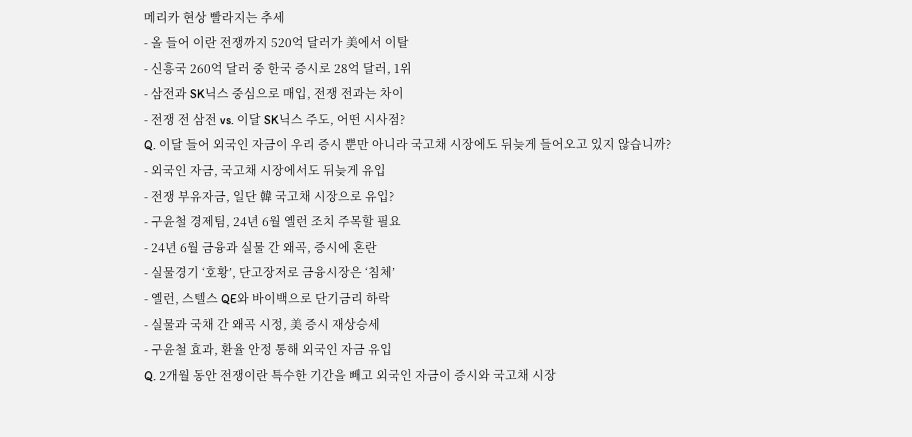메리카 현상 빨라지는 추세
- 올 들어 이란 전쟁까지 520억 달러가 美에서 이탈
- 신흥국 260억 달러 중 한국 증시로 28억 달러, 1위
- 삼전과 SK닉스 중심으로 매입, 전쟁 전과는 차이
- 전쟁 전 삼전 vs. 이달 SK닉스 주도, 어떤 시사점?
Q. 이달 들어 외국인 자금이 우리 증시 뿐만 아니라 국고채 시장에도 뒤늦게 들어오고 있지 않습니까?
- 외국인 자금, 국고채 시장에서도 뒤늦게 유입
- 전쟁 부유자금, 일단 韓 국고채 시장으로 유입?
- 구윤철 경제팀, 24년 6월 옐런 조치 주목할 필요
- 24년 6월 금융과 실물 간 왜곡, 증시에 혼란
- 실물경기 ‘호황’, 단고장저로 금융시장은 ‘침체’
- 옐런, 스텔스 QE와 바이백으로 단기금리 하락
- 실물과 국채 간 왜곡 시정, 美 증시 재상승세
- 구윤철 효과, 환율 안정 통해 외국인 자금 유입
Q. 2개월 동안 전쟁이란 특수한 기간을 빼고 외국인 자금이 증시와 국고채 시장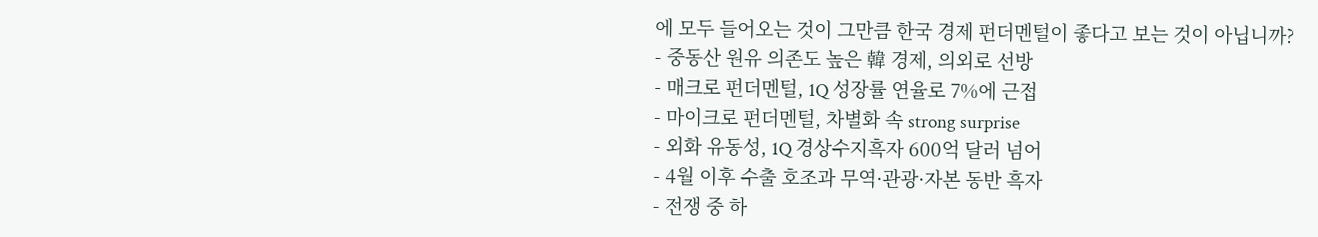에 모두 들어오는 것이 그만큼 한국 경제 펀더멘털이 좋다고 보는 것이 아닙니까?
- 중동산 원유 의존도 높은 韓 경제, 의외로 선방
- 매크로 펀더멘털, 1Q 성장률 연율로 7%에 근접
- 마이크로 펀더멘털, 차별화 속 strong surprise
- 외화 유동성, 1Q 경상수지흑자 600억 달러 넘어
- 4월 이후 수출 호조과 무역·관광·자본 동반 흑자
- 전쟁 중 하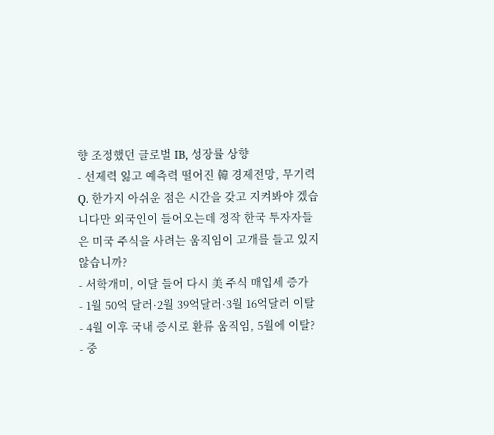향 조정했던 글로벌 IB, 성장률 상향
- 선제력 잃고 예측력 떨어진 韓 경제전망, 무기력
Q. 한가지 아쉬운 점은 시간을 갖고 지켜봐야 겠습니다만 외국인이 들어오는데 정작 한국 투자자들은 미국 주식을 사려는 움직임이 고개를 들고 있지 않습니까?
- 서학개미, 이달 들어 다시 美 주식 매입세 증가
- 1월 50억 달러·2월 39억달러·3월 16억달러 이탈
- 4월 이후 국내 증시로 환류 움직임, 5월에 이탈?
- 중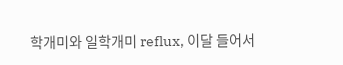학개미와 일학개미 reflux, 이달 들어서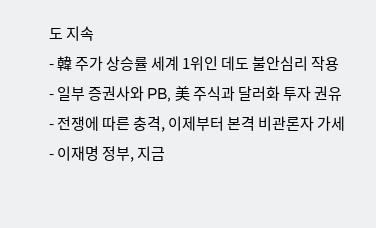도 지속
- 韓 주가 상승률 세계 1위인 데도 불안심리 작용
- 일부 증권사와 PB, 美 주식과 달러화 투자 권유
- 전쟁에 따른 충격, 이제부터 본격 비관론자 가세
- 이재명 정부, 지금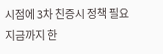시점에 3차 친증시 정책 필요
지금까지 한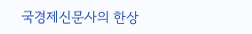국경제신문사의 한상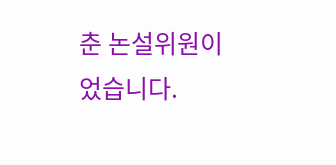춘 논설위원이었습니다.